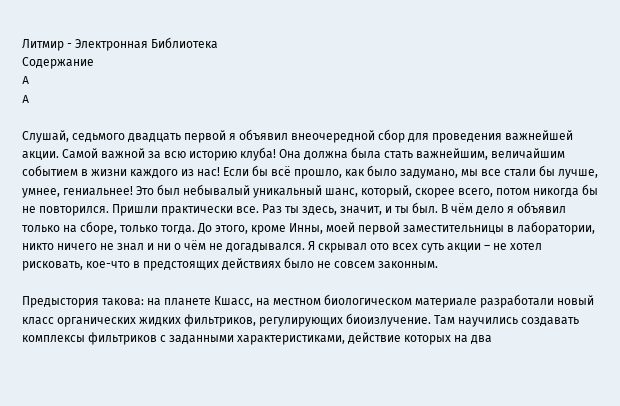Литмир - Электронная Библиотека
Содержание
A
A

Слушай, седьмого двадцать первой я объявил внеочередной сбор для проведения важнейшей акции. Самой важной за всю историю клуба! Она должна была стать важнейшим, величайшим событием в жизни каждого из нас! Если бы всё прошло, как было задумано, мы все стали бы лучше, умнее, гениальнее! Это был небывалый уникальный шанс, который, скорее всего, потом никогда бы не повторился. Пришли практически все. Раз ты здесь, значит, и ты был. В чём дело я объявил только на сборе, только тогда. До этого, кроме Инны, моей первой заместительницы в лаборатории, никто ничего не знал и ни о чём не догадывался. Я скрывал ото всех суть акции – не хотел рисковать, кое-что в предстоящих действиях было не совсем законным.

Предыстория такова: на планете Кшасс, на местном биологическом материале разработали новый класс органических жидких фильтриков, регулирующих биоизлучение. Там научились создавать комплексы фильтриков с заданными характеристиками, действие которых на два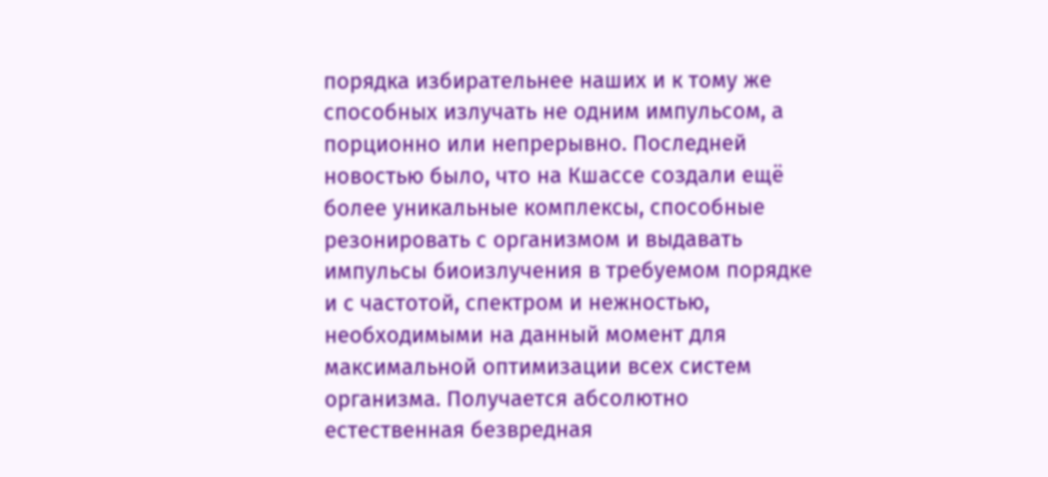порядка избирательнее наших и к тому же способных излучать не одним импульсом, а порционно или непрерывно. Последней новостью было, что на Кшассе создали ещё более уникальные комплексы, способные резонировать с организмом и выдавать импульсы биоизлучения в требуемом порядке и с частотой, спектром и нежностью, необходимыми на данный момент для максимальной оптимизации всех систем организма. Получается абсолютно естественная безвредная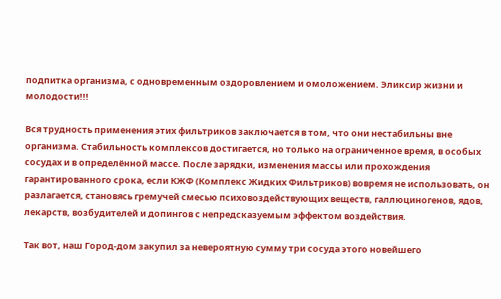подпитка организма, с одновременным оздоровлением и омоложением. Эликсир жизни и молодости!!!

Вся трудность применения этих фильтриков заключается в том, что они нестабильны вне организма. Стабильность комплексов достигается, но только на ограниченное время, в особых сосудах и в определённой массе. После зарядки, изменения массы или прохождения гарантированного срока, если КЖФ (Комплекс Жидких Фильтриков) вовремя не использовать, он разлагается, становясь гремучей смесью психовоздействующих веществ, галлюциногенов, ядов, лекарств, возбудителей и допингов с непредсказуемым эффектом воздействия.

Так вот, наш Город-дом закупил за невероятную сумму три сосуда этого новейшего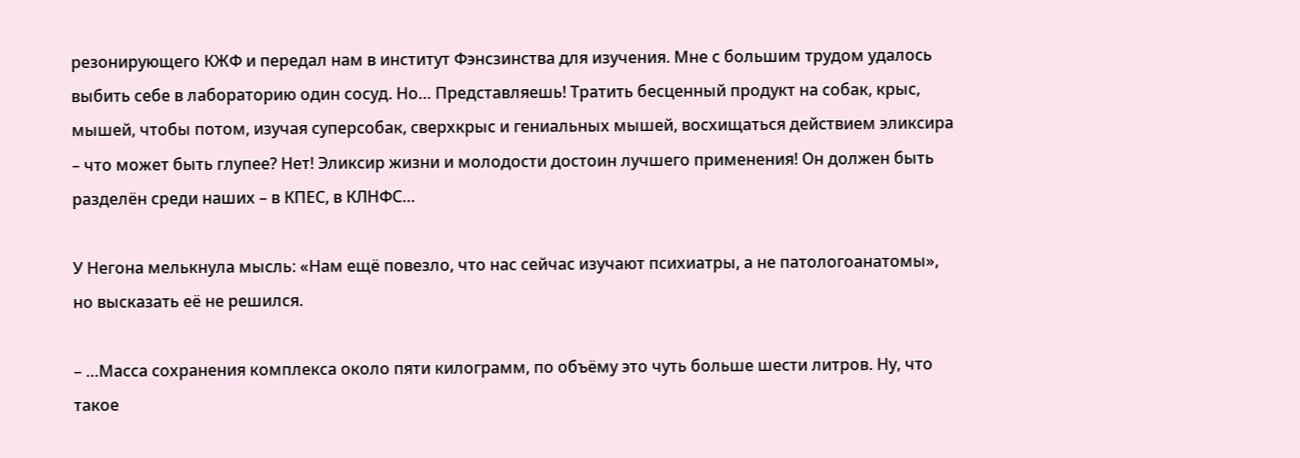резонирующего КЖФ и передал нам в институт Фэнсзинства для изучения. Мне с большим трудом удалось выбить себе в лабораторию один сосуд. Но… Представляешь! Тратить бесценный продукт на собак, крыс, мышей, чтобы потом, изучая суперсобак, сверхкрыс и гениальных мышей, восхищаться действием эликсира – что может быть глупее? Нет! Эликсир жизни и молодости достоин лучшего применения! Он должен быть разделён среди наших – в КПЕС, в КЛНФС…

У Негона мелькнула мысль: «Нам ещё повезло, что нас сейчас изучают психиатры, а не патологоанатомы», но высказать её не решился.

– …Масса сохранения комплекса около пяти килограмм, по объёму это чуть больше шести литров. Ну, что такое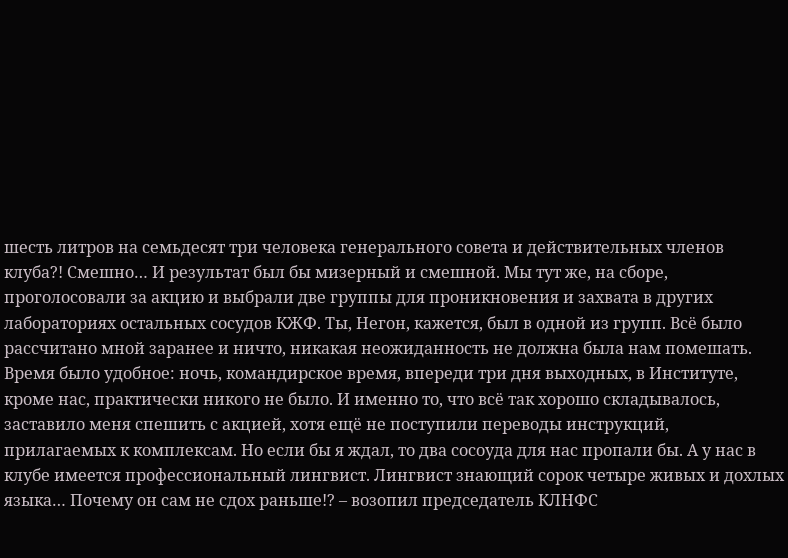шесть литров на семьдесят три человека генерального совета и действительных членов клуба?! Смешно… И результат был бы мизерный и смешной. Мы тут же, на сборе, проголосовали за акцию и выбрали две группы для проникновения и захвата в других лабораториях остальных сосудов КЖФ. Ты, Негон, кажется, был в одной из групп. Всё было рассчитано мной заранее и ничто, никакая неожиданность не должна была нам помешать. Время было удобное: ночь, командирское время, впереди три дня выходных, в Институте, кроме нас, практически никого не было. И именно то, что всё так хорошо складывалось, заставило меня спешить с акцией, хотя ещё не поступили переводы инструкций, прилагаемых к комплексам. Но если бы я ждал, то два сосоуда для нас пропали бы. А у нас в клубе имеется профессиональный лингвист. Лингвист знающий сорок четыре живых и дохлых языка… Почему он сам не сдох раньше!? – возопил председатель КЛНФС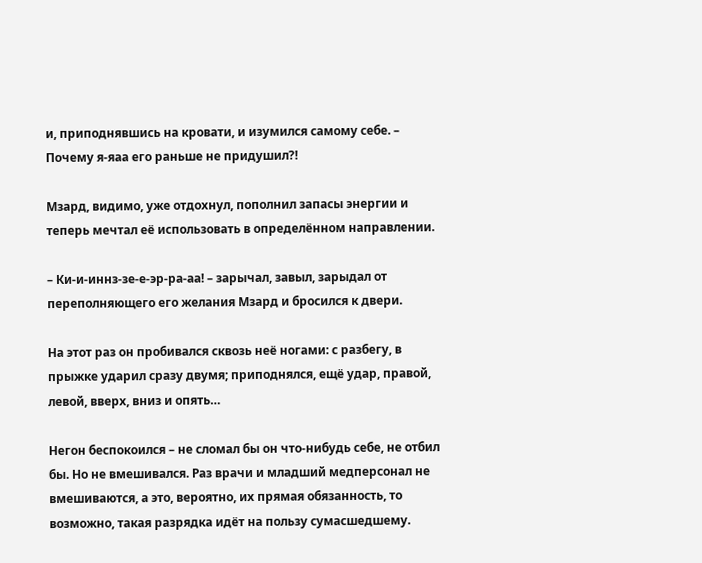и, приподнявшись на кровати, и изумился самому себе. – Почему я-яаа его раньше не придушил?!

Мзард, видимо, уже отдохнул, пополнил запасы энергии и теперь мечтал её использовать в определённом направлении.

– Ки-и-иннз-зе-е-эр-ра-аа! – зарычал, завыл, зарыдал от переполняющего его желания Мзард и бросился к двери.

На этот раз он пробивался сквозь неё ногами: с разбегу, в прыжке ударил сразу двумя; приподнялся, ещё удар, правой, левой, вверх, вниз и опять…

Негон беспокоился – не сломал бы он что-нибудь себе, не отбил бы. Но не вмешивался. Раз врачи и младший медперсонал не вмешиваются, а это, вероятно, их прямая обязанность, то возможно, такая разрядка идёт на пользу сумасшедшему.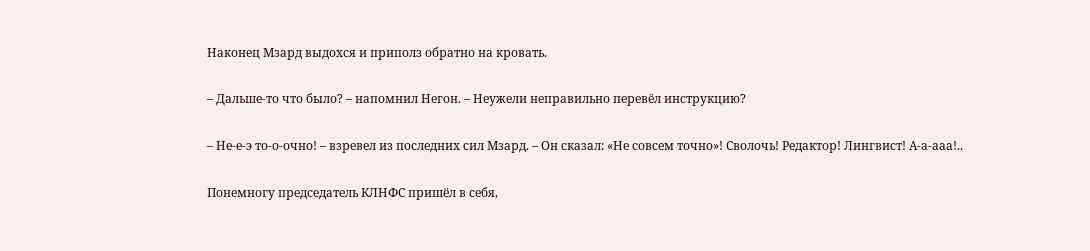Наконец Мзард выдохся и приполз обратно на кровать.

– Дальше-то что было? – напомнил Негон. – Неужели неправильно перевёл инструкцию?

– Не-е-э то-о-очно! – взревел из последних сил Мзард. – Он сказал: «Не совсем точно»! Сволочь! Редактор! Лингвист! А-а-ааа!..

Понемногу председатель КЛНФС пришёл в себя,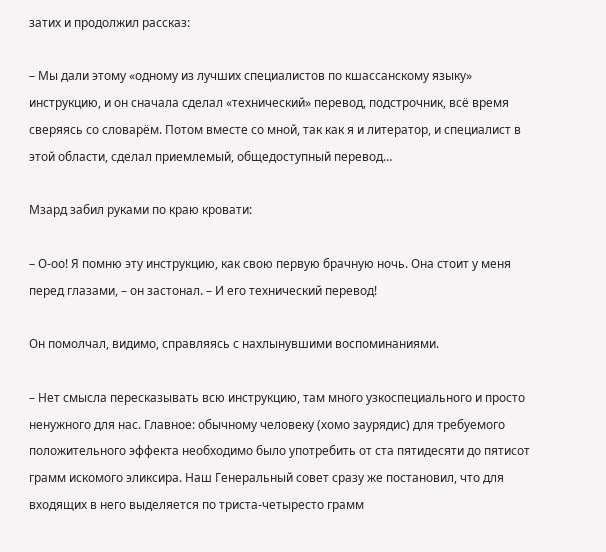затих и продолжил рассказ:

– Мы дали этому «одному из лучших специалистов по кшассанскому языку» инструкцию, и он сначала сделал «технический» перевод, подстрочник, всё время сверяясь со словарём. Потом вместе со мной, так как я и литератор, и специалист в этой области, сделал приемлемый, общедоступный перевод…

Мзард забил руками по краю кровати:

– О-оо! Я помню эту инструкцию, как свою первую брачную ночь. Она стоит у меня перед глазами, – он застонал. – И его технический перевод!

Он помолчал, видимо, справляясь с нахлынувшими воспоминаниями.

– Нет смысла пересказывать всю инструкцию, там много узкоспециального и просто ненужного для нас. Главное: обычному человеку (хомо заурядис) для требуемого положительного эффекта необходимо было употребить от ста пятидесяти до пятисот грамм искомого эликсира. Наш Генеральный совет сразу же постановил, что для входящих в него выделяется по триста-четыресто грамм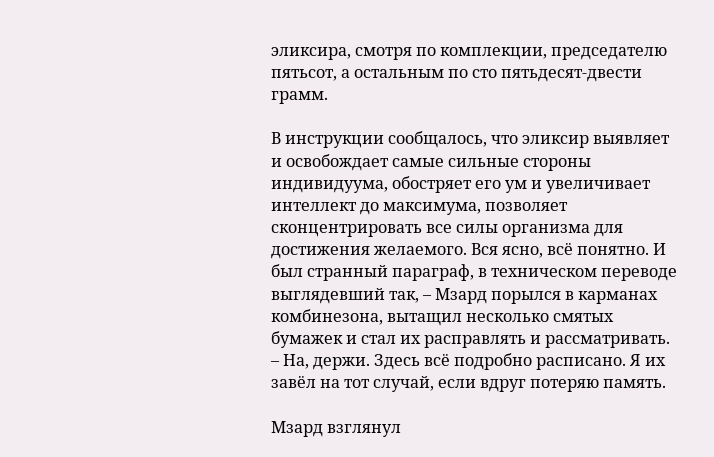эликсира, смотря по комплекции, председателю пятьсот, а остальным по сто пятьдесят-двести грамм.

В инструкции сообщалось, что эликсир выявляет и освобождает самые сильные стороны индивидуума, обостряет его ум и увеличивает интеллект до максимума, позволяет сконцентрировать все силы организма для достижения желаемого. Вся ясно, всё понятно. И был странный параграф, в техническом переводе выглядевший так, – Мзард порылся в карманах комбинезона, вытащил несколько смятых бумажек и стал их расправлять и рассматривать. – На, держи. Здесь всё подробно расписано. Я их завёл на тот случай, если вдруг потеряю память.

Мзард взглянул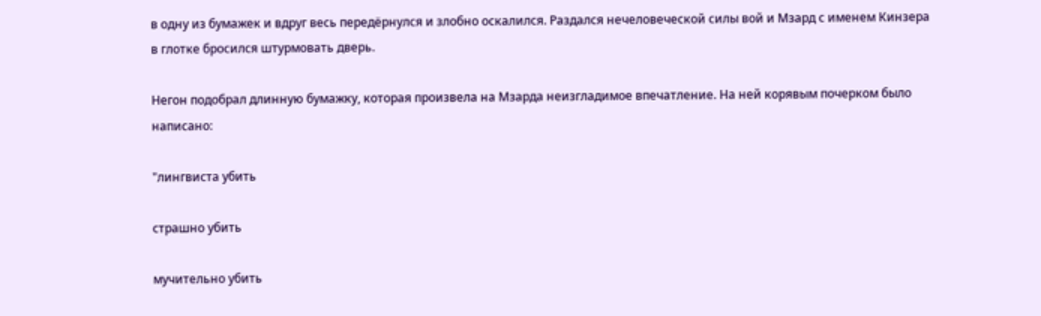в одну из бумажек и вдруг весь передёрнулся и злобно оскалился. Раздался нечеловеческой силы вой и Мзард с именем Кинзера в глотке бросился штурмовать дверь.

Негон подобрал длинную бумажку, которая произвела на Мзарда неизгладимое впечатление. На ней корявым почерком было написано:

"лингвиста убить

страшно убить

мучительно убить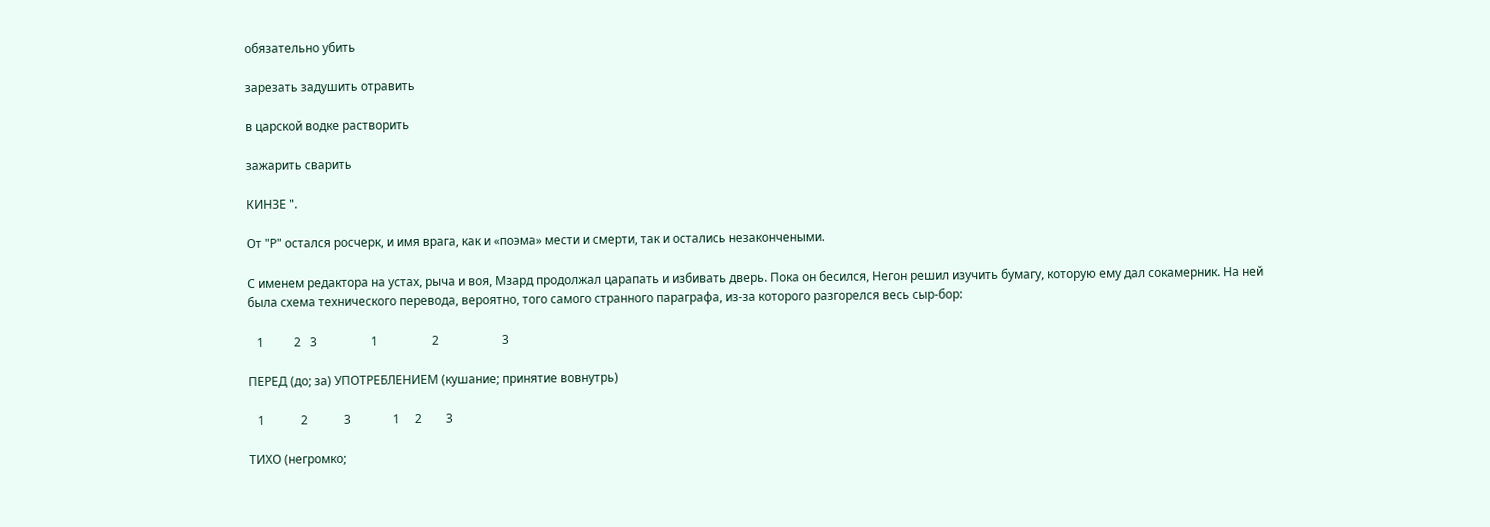обязательно убить

зарезать задушить отравить

в царской водке растворить

зажарить сварить

КИНЗЕ ".

От "Р" остался росчерк, и имя врага, как и «поэма» мести и смерти, так и остались незакончеными.

С именем редактора на устах, рыча и воя, Мзард продолжал царапать и избивать дверь. Пока он бесился, Негон решил изучить бумагу, которую ему дал сокамерник. На ней была схема технического перевода, вероятно, того самого странного параграфа, из-за которого разгорелся весь сыр-бор:

   1          2   3                  1                  2                     3

ПЕРЕД (до; за) УПОТРЕБЛЕНИЕМ (кушание; принятие вовнутрь)

   1            2            3              1     2        3

ТИХО (негромко;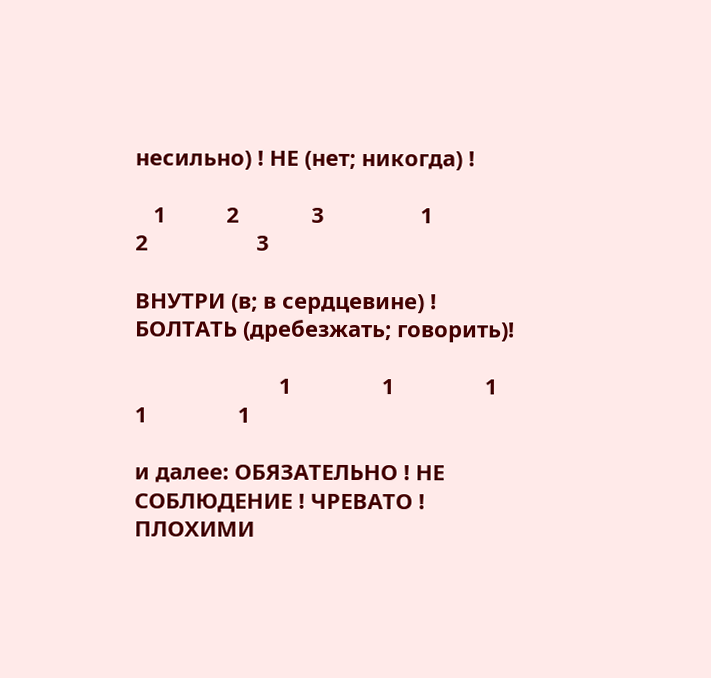несильно) ! НЕ (нет; никогда) !

   1          2            3                1               2                  3

ВНУТРИ (в; в сердцевине) ! БОЛТАТЬ (дребезжать; говорить)!

                        1               1               1                 1               1

и далее: ОБЯЗАТЕЛЬНО ! НЕ СОБЛЮДЕНИЕ ! ЧРЕВАТО ! ПЛОХИМИ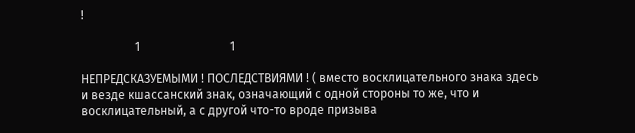!

                  1                              1

НЕПРЕДСКАЗУЕМЫМИ ! ПОСЛЕДСТВИЯМИ ! ( вместо восклицательного знака здесь и везде кшассанский знак, означающий с одной стороны то же, что и восклицательный, а с другой что-то вроде призыва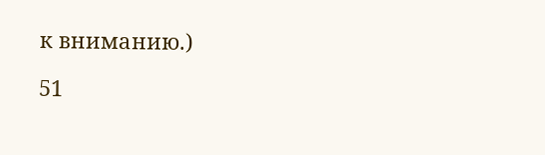к вниманию.)

51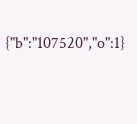{"b":"107520","o":1}